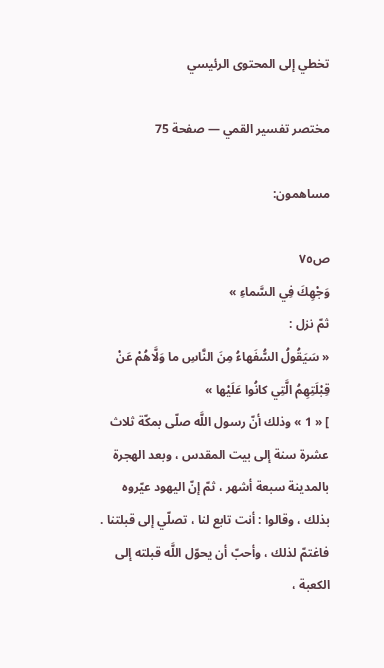تخطي إلى المحتوى الرئيسي

مختصر تفسير القمي — صفحة 75

مساهمون:

ص٧٥
وَجْهِكَ فِي السَّماءِ »
ثمّ نزل :
« سَيَقُولُ السُّفَهاءُ مِنَ النَّاسِ ما وَلَّاهُمْ عَنْ قِبْلَتِهِمُ الَّتِي كانُوا عَلَيْها »
] « 1 » وذلك أنّ رسول اللَّه صلّى بمكّة ثلاث عشرة سنة إلى بيت المقدس ، وبعد الهجرة بالمدينة سبعة أشهر ، ثمّ إنّ اليهود عيّروه بذلك ، وقالوا : أنت تابع لنا ، تصلّي إلى قبلتنا . فاغتمّ لذلك ، وأحبّ أن يحوّل اللَّه قبلته إلى الكعبة ،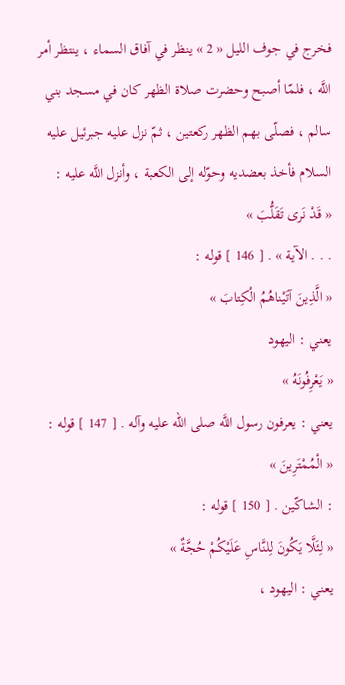فخرج في جوف الليل « 2 » ينظر في آفاق السماء ، ينتظر أمر اللَّه ، فلمّا أصبح وحضرت صلاة الظهر كان في مسجد بني سالم ، فصلّى بهم الظهر ركعتين ، ثمّ نزل عليه جبرئيل عليه السلام فأخذ بعضديه وحوّله إلى الكعبة ، وأنزل اللَّه عليه :
« قَدْ نَرى تَقَلُّبَ »
. . . الآية » . [ 146 ] قوله :
« الَّذِينَ آتَيْناهُمُ الْكِتابَ »
يعني : اليهود
« يَعْرِفُونَهُ »
يعني : يعرفون رسول اللَّه صلى الله عليه وآله . [ 147 ] قوله :
« الْمُمْتَرِينَ »
: الشاكّين . [ 150 ] قوله :
« لِئَلَّا يَكُونَ لِلنَّاسِ عَلَيْكُمْ حُجَّةٌ »
يعني : اليهود ،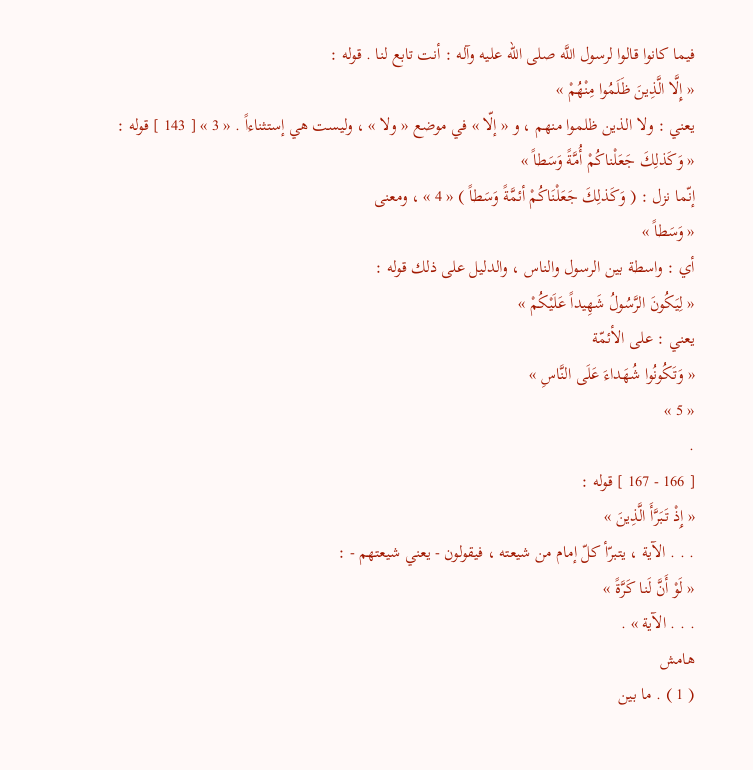فيما كانوا قالوا لرسول اللَّه صلى الله عليه وآله : أنت تابع لنا . قوله :
« إِلَّا الَّذِينَ ظَلَمُوا مِنْهُمْ »
يعني : ولا الذين ظلموا منهم ، و « إلّا » في موضع « ولا » ، وليست هي إستثناءاً . « 3 » [ 143 ] قوله :
« وَكَذلِكَ جَعَلْناكُمْ أُمَّةً وَسَطاً »
إنّما نزل : ( وَكَذلِكَ جَعَلْنَاكُمْ أئمَّةً وَسَطاً ) « 4 » ، ومعنى
« وَسَطاً »
أي : واسطة بين الرسول والناس ، والدليل على ذلك قوله :
« لِيَكُونَ الرَّسُولُ شَهِيداً عَلَيْكُمْ »
يعني : على الأئمّة
« وَتَكُونُوا شُهَداءَ عَلَى النَّاسِ »
« 5 »
.
[ 166 - 167 ] قوله :
« إِذْ تَبَرَّأَ الَّذِينَ »
. . . الآية ، يتبرّأ كلّ إمام من شيعته ، فيقولون - يعني شيعتهم - :
« لَوْ أَنَّ لَنا كَرَّةً »
. . . الآية » .
هامش
( 1 ) . ما بين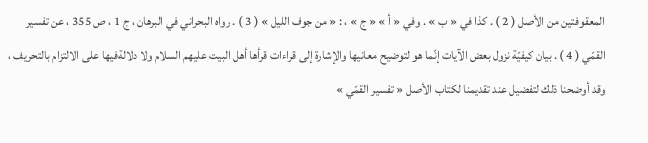المعقوفتين من الأصل ( 2 ) . كذا في « ب » . وفي « أ » « ج » ، : « من جوف الليل » ( 3 ) . رواه البحراني في البرهان ، ج 1 ، ص 355 ، عن تفسير القمّي ( 4 ) . بيان كيفيّة نزول بعض الآيات إنّما هو لتوضيح معانيها والإشارة إلى قراءات قرأها أهل البيت عليهم السلام ولا دلالةفيها على الالتزام بالتحريف ، وقد أوضحنا ذلك لتفضيل عند تقديمنا لكتاب الأصل « تفسير القمّي »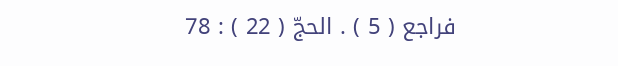فراجع ( 5 ) . الحجّ ( 22 ) : 78